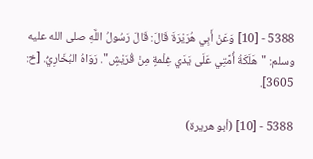5388 - [10] وَعَنْ أَبِي هُرَيْرَةَ قَالَ: قَالَ رَسُولُ اللَّهِ صلى الله عليه وسلم: "هَلَكَةُ أُمَّتِي عَلَى يَدَي غِلْمةٍ مِنْ قُرَيْشٍ". رَوَاهُ البُخَارِيُّ. [خ: 3605].

5388 - [10] (أبو هريرة)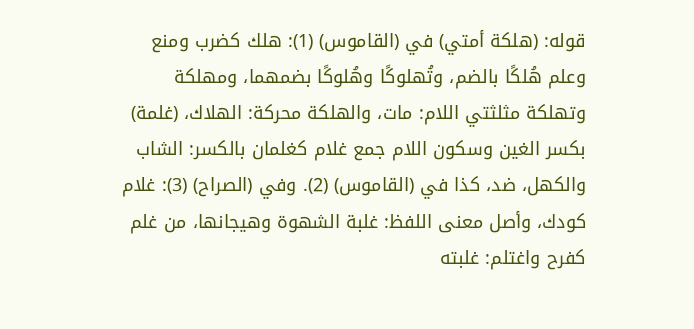قوله: (هلكة أمتي) في (القاموس) (1): هلك كضرب ومنع وعلم هُلكًا بالضم، وتُهلوكًا وهُلوكًا بضمهما، ومهلكة وتهلكة مثلثتي اللام: مات، والهلكة محركة: الهلاك، (غلمة) بكسر الغين وسكون اللام جمع غلام كغلمان بالكسر: الشاب والكهل، ضد، كذا في (القاموس) (2). وفي (الصراح) (3): غلام كودك، وأصل معنى اللفظ: غلبة الشهوة وهيجانها، من غلم كفرح واغتلم: غلبته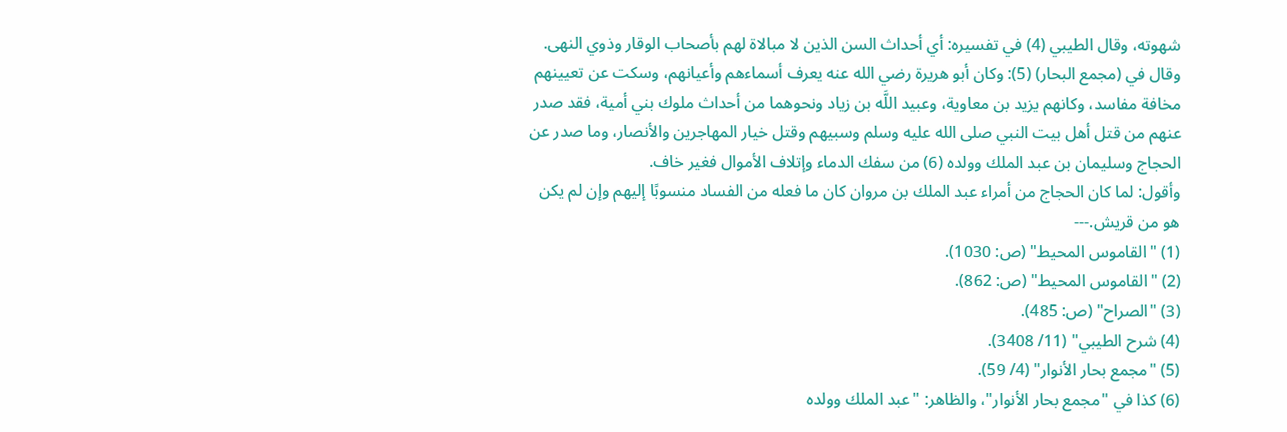شهوته، وقال الطيبي (4) في تفسيره: أي أحداث السن الذين لا مبالاة لهم بأصحاب الوقار وذوي النهى.
وقال في (مجمع البحار) (5): وكان أبو هريرة رضي الله عنه يعرف أسماءهم وأعيانهم، وسكت عن تعيينهم مخافة مفاسد، وكانهم يزيد بن معاوية، وعبيد اللَّه بن زياد ونحوهما من أحداث ملوك بني أمية، فقد صدر عنهم من قتل أهل بيت النبي صلى الله عليه وسلم وسبيهم وقتل خيار المهاجرين والأنصار، وما صدر عن الحجاج وسليمان بن عبد الملك وولده (6) من سفك الدماء وإتلاف الأموال فغير خاف.
وأقول: لما كان الحجاج من أمراء عبد الملك بن مروان كان ما فعله من الفساد منسوبًا إليهم وإن لم يكن هو من قريش.---
(1) "القاموس المحيط" (ص: 1030).
(2) "القاموس المحيط" (ص: 862).
(3) "الصراح" (ص: 485).
(4) شرح الطيبي" (11/ 3408).
(5) "مجمع بحار الأنوار" (4/ 59).
(6) كذا في "مجمع بحار الأنوار"، والظاهر: "عبد الملك وولده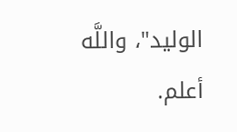الوليد"، واللَّه أعلم.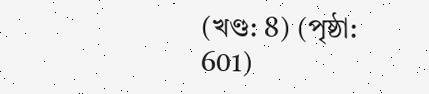(খণ্ড: 8) (পৃষ্ঠা: 601)